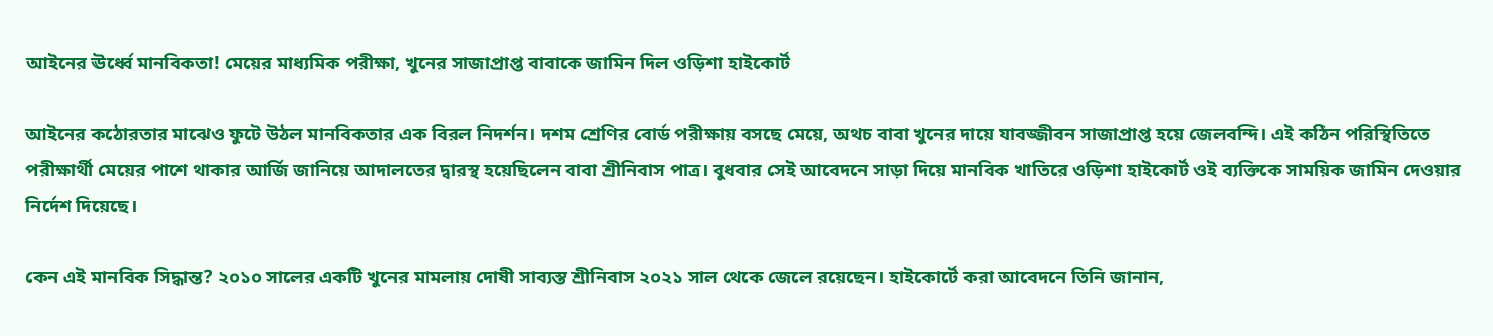আইনের ঊর্ধ্বে মানবিকতা! মেয়ের মাধ্যমিক পরীক্ষা, খুনের সাজাপ্রাপ্ত বাবাকে জামিন দিল ওড়িশা হাইকোর্ট

আইনের কঠোরতার মাঝেও ফুটে উঠল মানবিকতার এক বিরল নিদর্শন। দশম শ্রেণির বোর্ড পরীক্ষায় বসছে মেয়ে, অথচ বাবা খুনের দায়ে যাবজ্জীবন সাজাপ্রাপ্ত হয়ে জেলবন্দি। এই কঠিন পরিস্থিতিতে পরীক্ষার্থী মেয়ের পাশে থাকার আর্জি জানিয়ে আদালতের দ্বারস্থ হয়েছিলেন বাবা শ্রীনিবাস পাত্র। বুধবার সেই আবেদনে সাড়া দিয়ে মানবিক খাতিরে ওড়িশা হাইকোর্ট ওই ব্যক্তিকে সাময়িক জামিন দেওয়ার নির্দেশ দিয়েছে।

কেন এই মানবিক সিদ্ধান্ত? ২০১০ সালের একটি খুনের মামলায় দোষী সাব্যস্ত শ্রীনিবাস ২০২১ সাল থেকে জেলে রয়েছেন। হাইকোর্টে করা আবেদনে তিনি জানান,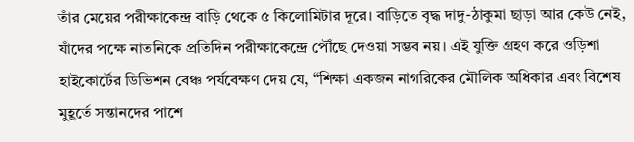তাঁর মেয়ের পরীক্ষাকেন্দ্র বাড়ি থেকে ৫ কিলোমিটার দূরে। বাড়িতে বৃদ্ধ দাদু-ঠাকুমা ছাড়া আর কেউ নেই, যাঁদের পক্ষে নাতনিকে প্রতিদিন পরীক্ষাকেন্দ্রে পৌঁছে দেওয়া সম্ভব নয়। এই যুক্তি গ্রহণ করে ওড়িশা হাইকোর্টের ডিভিশন বেঞ্চ পর্যবেক্ষণ দেয় যে, “শিক্ষা একজন নাগরিকের মৌলিক অধিকার এবং বিশেষ মুহূর্তে সন্তানদের পাশে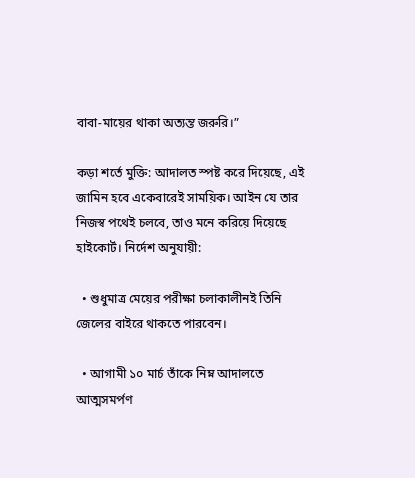বাবা-মায়ের থাকা অত্যন্ত জরুরি।”

কড়া শর্তে মুক্তি: আদালত স্পষ্ট করে দিয়েছে, এই জামিন হবে একেবারেই সাময়িক। আইন যে তার নিজস্ব পথেই চলবে, তাও মনে করিয়ে দিয়েছে হাইকোর্ট। নির্দেশ অনুযায়ী:

  • শুধুমাত্র মেয়ের পরীক্ষা চলাকালীনই তিনি জেলের বাইরে থাকতে পারবেন।

  • আগামী ১০ মার্চ তাঁকে নিম্ন আদালতে আত্মসমর্পণ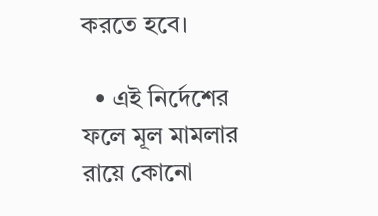করতে হবে।

  • এই নির্দেশের ফলে মূল মামলার রায়ে কোনো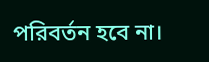পরিবর্তন হবে না।